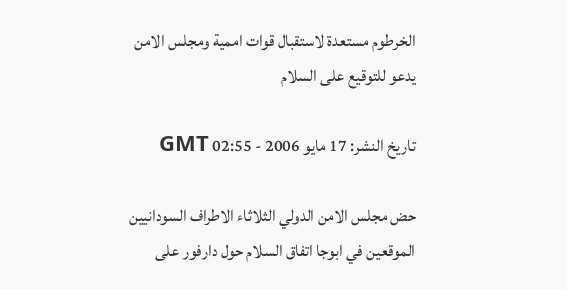الخرطوم مستعدة لاستقبال قوات اممية ومجلس الامن يدعو للتوقيع على السلام

تاريخ النشر: 17 مايو 2006 - 02:55 GMT

حض مجلس الامن الدولي الثلاثاء الاطراف السودانيين الموقعين في ابوجا اتفاق السلام حول دارفور على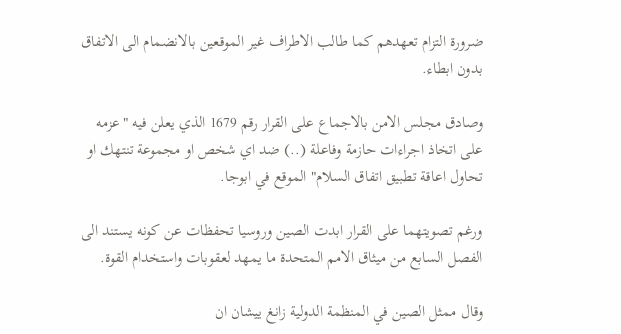ضرورة التزام تعهدهم كما طالب الاطراف غير الموقعين بالانضمام الى الاتفاق بدون ابطاء.

وصادق مجلس الامن بالاجماع على القرار رقم 1679 الذي يعلن فيه "عزمه على اتخاذ اجراءات حازمة وفاعلة (..) ضد اي شخص او مجموعة تنتهك او تحاول اعاقة تطبيق اتفاق السلام" الموقع في ابوجا.

ورغم تصويتهما على القرار ابدت الصين وروسيا تحفظات عن كونه يستند الى الفصل السابع من ميثاق الامم المتحدة ما يمهد لعقوبات واستخدام القوة.

وقال ممثل الصين في المنظمة الدولية زانغ ييشان ان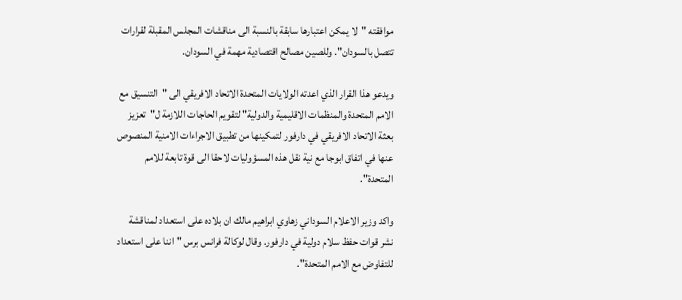موافقته "لا يمكن اعتبارها سابقة بالنسبة الى مناقشات المجلس المقبلة لقرارات تتصل بالسودان". وللصين مصالح اقتصادية مهمة في السودان.

ويدعو هذا القرار الذي اعدته الولايات المتحدة الاتحاد الافريقي الى "التنسيق مع الامم المتحدة والمنظمات الاقليمية والدولية" لتقويم الحاجات اللازمة ل"تعزيز بعثة الاتحاد الافريقي في دارفور لتمكينها من تطبيق الاجراءات الامنية المنصوص عنها في اتفاق ابوجا مع نية نقل هذه المسؤوليات لاحقا الى قوة تابعة للامم المتحدة".

واكد وزير الاعلام السوداني زهاوي ابراهيم مالك ان بلاده على استعداد لمناقشة نشر قوات حفظ سلام دولية في دارفور. وقال لوكالة فرانس برس "اننا على استعداد للتفاوض مع الامم المتحدة".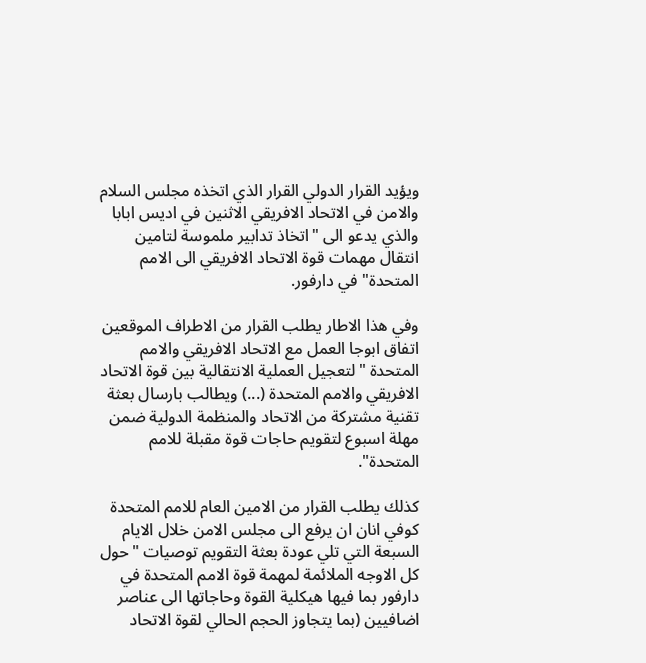ويؤيد القرار الدولي القرار الذي اتخذه مجلس السلام والامن في الاتحاد الافريقي الاثنين في اديس ابابا والذي يدعو الى "اتخاذ تدابير ملموسة لتامين انتقال مهمات قوة الاتحاد الافريقي الى الامم المتحدة" في دارفور.

وفي هذا الاطار يطلب القرار من الاطراف الموقعين اتفاق ابوجا العمل مع الاتحاد الافريقي والامم المتحدة "لتعجيل العملية الانتقالية بين قوة الاتحاد الافريقي والامم المتحدة (...) ويطالب بارسال بعثة تقنية مشتركة من الاتحاد والمنظمة الدولية ضمن مهلة اسبوع لتقويم حاجات قوة مقبلة للامم المتحدة".

كذلك يطلب القرار من الامين العام للامم المتحدة كوفي انان ان يرفع الى مجلس الامن خلال الايام السبعة التي تلي عودة بعثة التقويم توصيات "حول كل الاوجه الملائمة لمهمة قوة الامم المتحدة في دارفور بما فيها هيكلية القوة وحاجاتها الى عناصر اضافيين (بما يتجاوز الحجم الحالي لقوة الاتحاد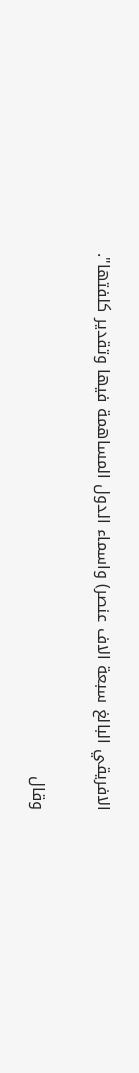الافريقي البالغ سبعة الاف عنصر) واسماء الدول المساهمة فيها وتقدير كلفتها".

وقال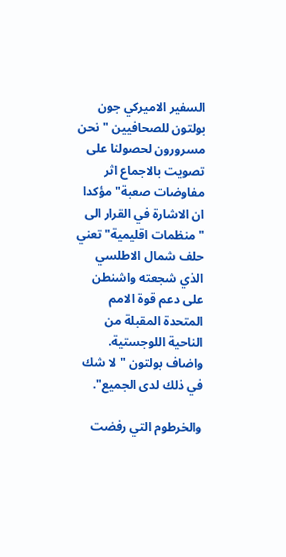السفير الاميركي جون بولتون للصحافيين "نحن مسرورون لحصولنا على تصويت بالاجماع اثر مفاوضات صعبة" مؤكدا ان الاشارة في القرار الى "منظمات اقليمية" تعني حلف شمال الاطلسي الذي شجعته واشنطن على دعم قوة الامم المتحدة المقبلة من الناحية اللوجستية. واضاف بولتون "لا شك في ذلك لدى الجميع".

والخرطوم التي رفضت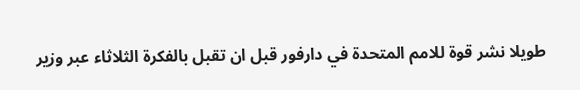طويلا نشر قوة للامم المتحدة في دارفور قبل ان تقبل بالفكرة الثلاثاء عبر وزير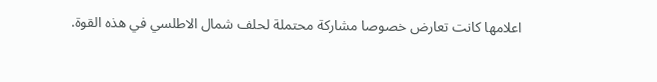اعلامها كانت تعارض خصوصا مشاركة محتملة لحلف شمال الاطلسي في هذه القوة.